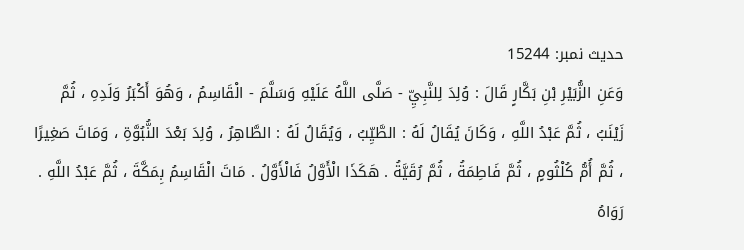حدیث نمبر: 15244
وَعَنِ الزُّبَيْرِ بْنِ بَكَّارٍ قَالَ : وُلِدَ لِلنَّبِيِّ - صَلَّى اللَّهُ عَلَيْهِ وَسَلَّمَ - الْقَاسِمُ ، وَهُوَ أَكْبَرُ وَلَدِهِ ، ثُمَّ زَيْنَبُ ، ثُمَّ عَبْدُ اللَّهِ ، وَكَانَ يُقَالُ لَهُ : الطَّيِّبُ ، وَيُقَالُ لَهُ : الطَّاهِرُ ، وُلِدَ بَعْدَ النُّبُوَّةِ ، وَمَاتَ صَغِيرًا ، ثُمَّ أُمُّ كُلْثُومٍ ، ثُمَّ فَاطِمَةُ ، ثُمَّ رُقَيَّةُ . هَكَذَا الْأَوَّلُ فَالْأَوَّلُ . مَاتَ الْقَاسِمُ بِمَكَّةَ ، ثُمَّ عَبْدُ اللَّهِ . رَوَاهُ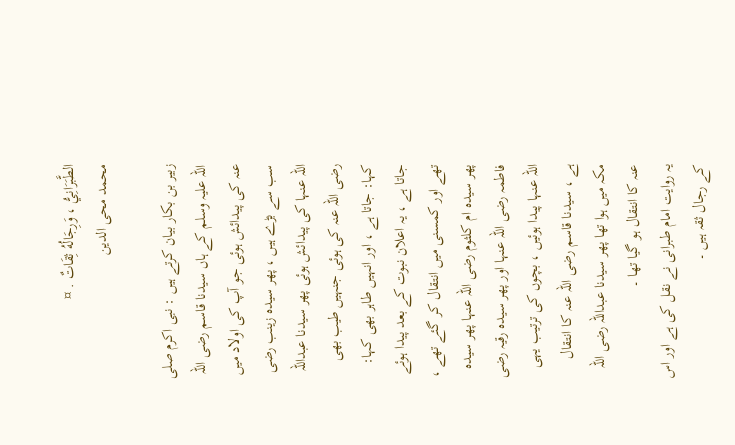الطَّبَرَانِيُّ ، وَرِجَالُهُ ثِقَاتٌ . ¤
محمد محی الدین

زبیر بن بکار بیان کرتے ہیں : نبی اکرم صلی اللہ علیہ وسلم کے ہاں سیدنا قاسم رضی اللہ عنہ کی پیدائش ہوئی جو آپ کی اولاد میں سب سے بڑے ہیں ، پھر سیدہ زینب رضی اللہ عنہا کی پیدائش ہوئی پھر سیدنا عبداللہ رضی اللہ عنہ کی ہوئی جنہیں طیب بھی کہا: جاتا ہے ، اور انہیں طاہر بھی کہا: جاتا ہے ، یہ اعلان نبوت کے بعد پیدا ہوئے تھے اور کمسنی میں انتقال کر گئے تھے ، پھر سیدہ ام کلثوم رضی اللہ عنہا پھر سیدہ فاطمہ رضی اللہ عنہا اور پھر سیدہ رقیہ رضی اللہ عنہا پیدا ہوئیں ، بچوں کی ترتیب یہی ہے ، سیدنا قاسم رضی اللہ عنہ کا انتقال مکہ میں ہوا تھا پھر سیدنا عبداللہ رضی اللہ عنہ کا انتقال ہو گیا تھا ۔
یہ روایت امام طبرانی نے نقل کی ہے اور اس کے رجال ثقہ ہیں ۔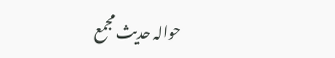حوالہ حدیث مجمع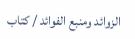الزوائد ومنبع الفوائد / كتاب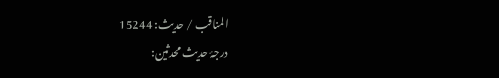المناقب / حدیث: 15244
درجۂ حدیث محدثین: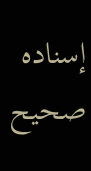إسنادہ صحیح